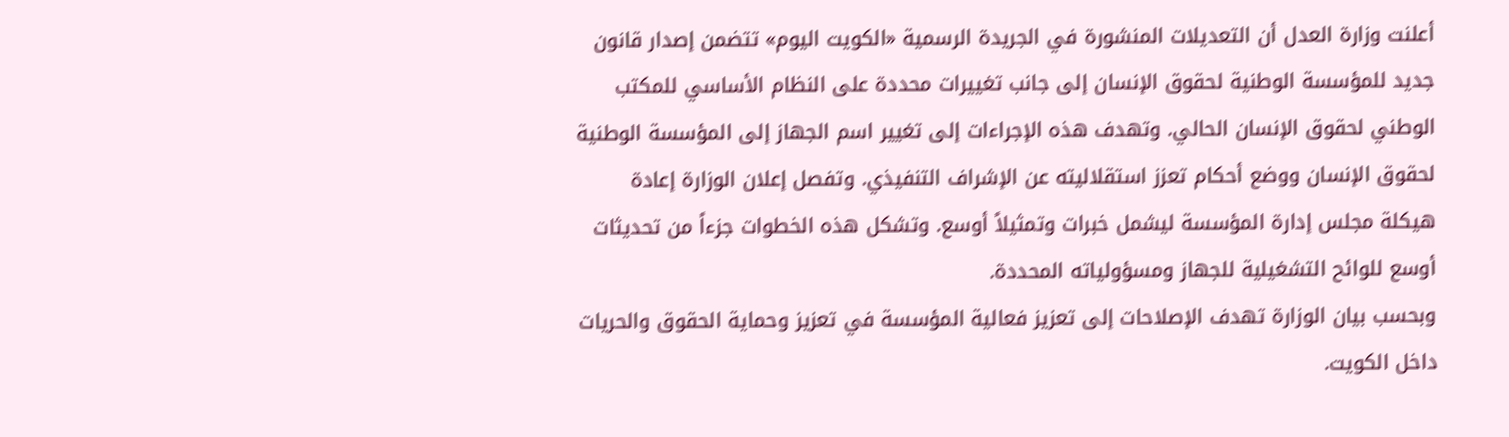أعلنت وزارة العدل أن التعديلات المنشورة في الجريدة الرسمية «الكويت اليوم» تتضمن إصدار قانون جديد للمؤسسة الوطنية لحقوق الإنسان إلى جانب تغييرات محددة على النظام الأساسي للمكتب الوطني لحقوق الإنسان الحالي. وتهدف هذه الإجراءات إلى تغيير اسم الجهاز إلى المؤسسة الوطنية لحقوق الإنسان ووضع أحكام تعزز استقلاليته عن الإشراف التنفيذي. وتفصل إعلان الوزارة إعادة هيكلة مجلس إدارة المؤسسة ليشمل خبرات وتمثيلاً أوسع. وتشكل هذه الخطوات جزءاً من تحديثات أوسع للوائح التشغيلية للجهاز ومسؤولياته المحددة.
وبحسب بيان الوزارة تهدف الإصلاحات إلى تعزيز فعالية المؤسسة في تعزيز وحماية الحقوق والحريات داخل الكويت.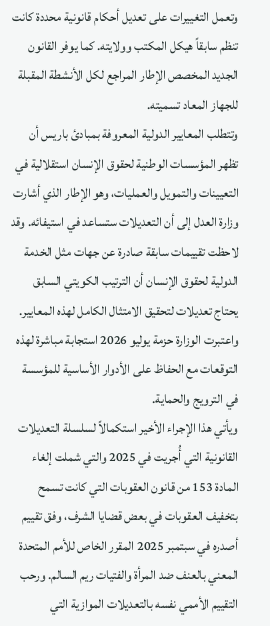وتعمل التغييرات على تعديل أحكام قانونية محددة كانت تنظم سابقاً هيكل المكتب وولايته. كما يوفر القانون الجديد المخصص الإطار المراجع لكل الأنشطة المقبلة للجهاز المعاد تسميته.
وتتطلب المعايير الدولية المعروفة بمبادئ باريس أن تظهر المؤسسات الوطنية لحقوق الإنسان استقلالية في التعيينات والتمويل والعمليات، وهو الإطار الذي أشارت وزارة العدل إلى أن التعديلات ستساعد في استيفائه. وقد لاحظت تقييمات سابقة صادرة عن جهات مثل الخدمة الدولية لحقوق الإنسان أن الترتيب الكويتي السابق يحتاج تعديلات لتحقيق الامتثال الكامل لهذه المعايير. واعتبرت الوزارة حزمة يوليو 2026 استجابة مباشرة لهذه التوقعات مع الحفاظ على الأدوار الأساسية للمؤسسة في الترويج والحماية.
ويأتي هذا الإجراء الأخير استكمالاً لسلسلة التعديلات القانونية التي أُجريت في 2025 والتي شملت إلغاء المادة 153 من قانون العقوبات التي كانت تسمح بتخفيف العقوبات في بعض قضايا الشرف، وفق تقييم أصدره في سبتمبر 2025 المقرر الخاص للأمم المتحدة المعني بالعنف ضد المرأة والفتيات ريم السالم. ورحب التقييم الأممي نفسه بالتعديلات الموازية التي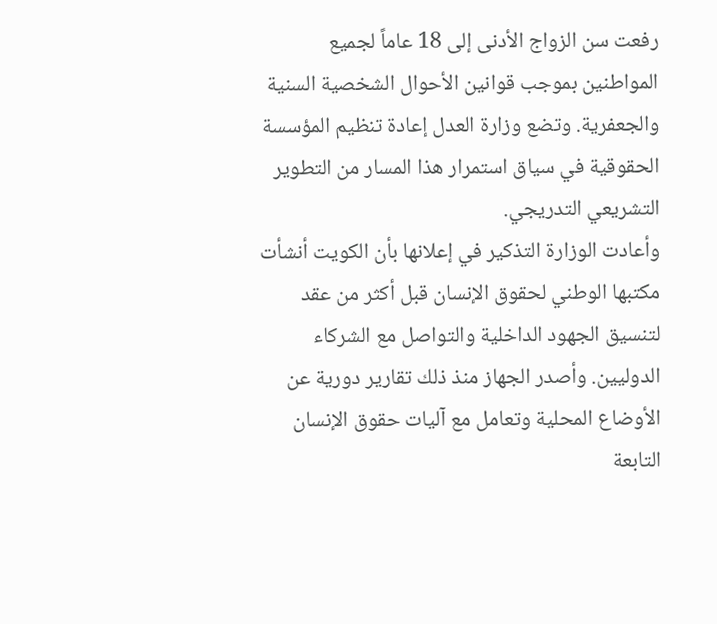رفعت سن الزواج الأدنى إلى 18 عاماً لجميع المواطنين بموجب قوانين الأحوال الشخصية السنية والجعفرية. وتضع وزارة العدل إعادة تنظيم المؤسسة الحقوقية في سياق استمرار هذا المسار من التطوير التشريعي التدريجي.
وأعادت الوزارة التذكير في إعلانها بأن الكويت أنشأت مكتبها الوطني لحقوق الإنسان قبل أكثر من عقد لتنسيق الجهود الداخلية والتواصل مع الشركاء الدوليين. وأصدر الجهاز منذ ذلك تقارير دورية عن الأوضاع المحلية وتعامل مع آليات حقوق الإنسان التابعة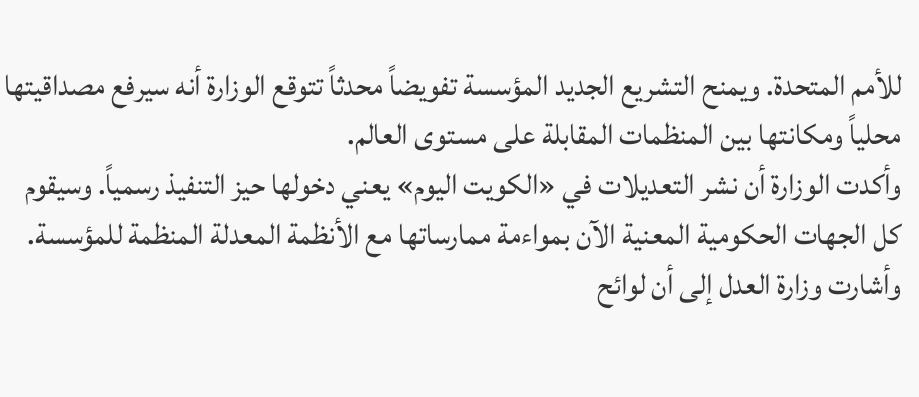للأمم المتحدة. ويمنح التشريع الجديد المؤسسة تفويضاً محدثاً تتوقع الوزارة أنه سيرفع مصداقيتها محلياً ومكانتها بين المنظمات المقابلة على مستوى العالم.
وأكدت الوزارة أن نشر التعديلات في «الكويت اليوم» يعني دخولها حيز التنفيذ رسمياً. وسيقوم كل الجهات الحكومية المعنية الآن بمواءمة ممارساتها مع الأنظمة المعدلة المنظمة للمؤسسة. وأشارت وزارة العدل إلى أن لوائح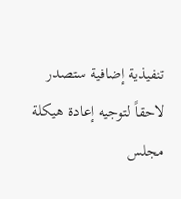تنفيذية إضافية ستصدر لاحقاً لتوجيه إعادة هيكلة مجلس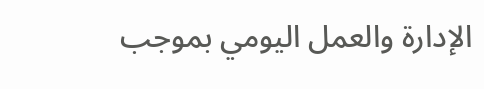الإدارة والعمل اليومي بموجب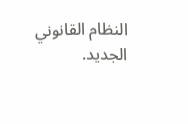النظام القانوني الجديد.